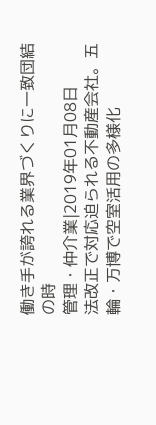働き手が誇れる業界づくりに一致団結の時
管理・仲介業|2019年01月08日
法改正で対応迫られる不動産会社。五輪・万博で空室活用の多様化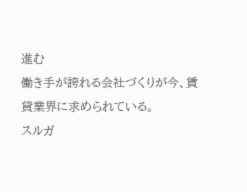進む
働き手が誇れる会社づくりが今、賃貸業界に求められている。
スルガ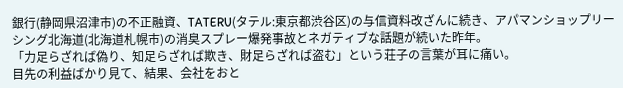銀行(静岡県沼津市)の不正融資、TATERU(タテル:東京都渋谷区)の与信資料改ざんに続き、アパマンショップリーシング北海道(北海道札幌市)の消臭スプレー爆発事故とネガティブな話題が続いた昨年。
「力足らざれば偽り、知足らざれば欺き、財足らざれば盗む」という荘子の言葉が耳に痛い。
目先の利益ばかり見て、結果、会社をおと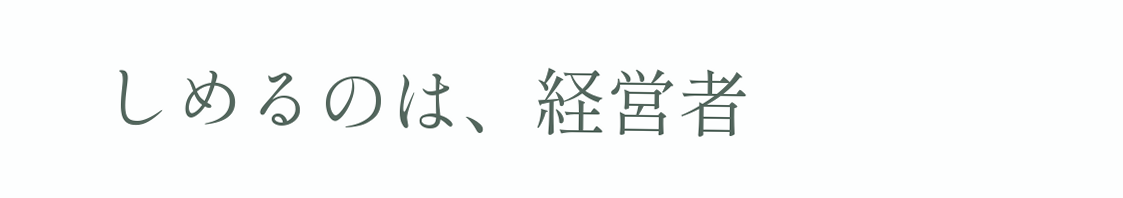しめるのは、経営者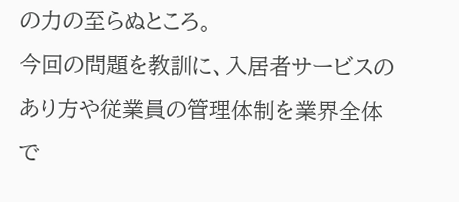の力の至らぬところ。
今回の問題を教訓に、入居者サービスのあり方や従業員の管理体制を業界全体で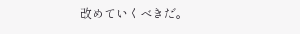改めていくべきだ。